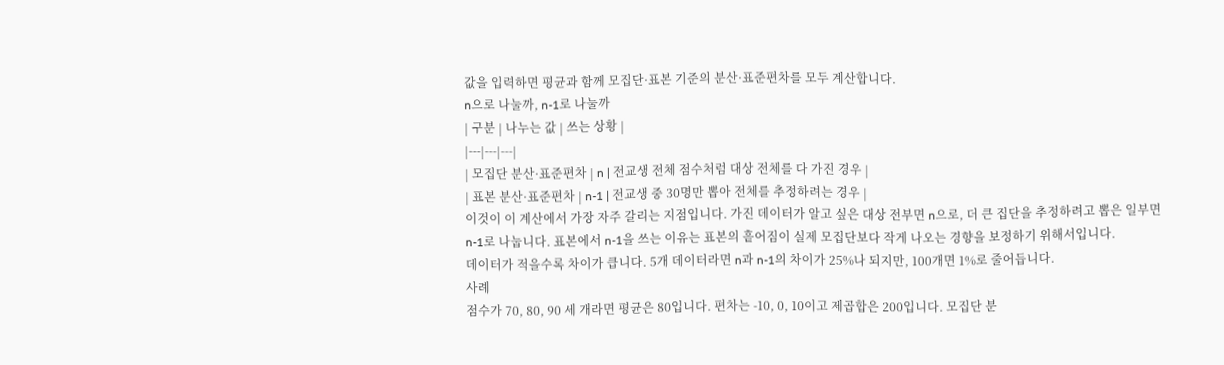값을 입력하면 평균과 함께 모집단·표본 기준의 분산·표준편차를 모두 계산합니다.
n으로 나눌까, n-1로 나눌까
| 구분 | 나누는 값 | 쓰는 상황 |
|---|---|---|
| 모집단 분산·표준편차 | n | 전교생 전체 점수처럼 대상 전체를 다 가진 경우 |
| 표본 분산·표준편차 | n-1 | 전교생 중 30명만 뽑아 전체를 추정하려는 경우 |
이것이 이 계산에서 가장 자주 갈리는 지점입니다. 가진 데이터가 알고 싶은 대상 전부면 n으로, 더 큰 집단을 추정하려고 뽑은 일부면 n-1로 나눕니다. 표본에서 n-1을 쓰는 이유는 표본의 흩어짐이 실제 모집단보다 작게 나오는 경향을 보정하기 위해서입니다.
데이터가 적을수록 차이가 큽니다. 5개 데이터라면 n과 n-1의 차이가 25%나 되지만, 100개면 1%로 줄어듭니다.
사례
점수가 70, 80, 90 세 개라면 평균은 80입니다. 편차는 -10, 0, 10이고 제곱합은 200입니다. 모집단 분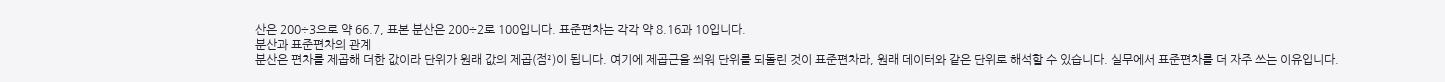산은 200÷3으로 약 66.7, 표본 분산은 200÷2로 100입니다. 표준편차는 각각 약 8.16과 10입니다.
분산과 표준편차의 관계
분산은 편차를 제곱해 더한 값이라 단위가 원래 값의 제곱(점²)이 됩니다. 여기에 제곱근을 씌워 단위를 되돌린 것이 표준편차라, 원래 데이터와 같은 단위로 해석할 수 있습니다. 실무에서 표준편차를 더 자주 쓰는 이유입니다.